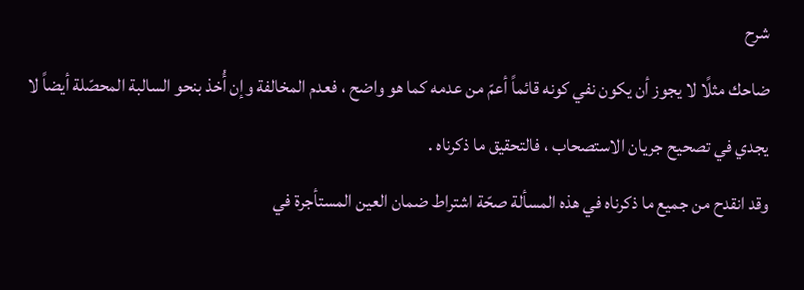شرح
ضاحك مثلًا لا يجوز أن يكون نفي كونه قائماً أعمّ من عدمه كما هو واضح ، فعدم المخالفة وإن أُخذ بنحو السالبة المحصّلة أيضاً لا يجدي في تصحيح جريان الاستصحاب ، فالتحقيق ما ذكرناه .
وقد انقدح من جميع ما ذكرناه في هذه المسألة صحّة اشتراط ضمان العين المستأجرة في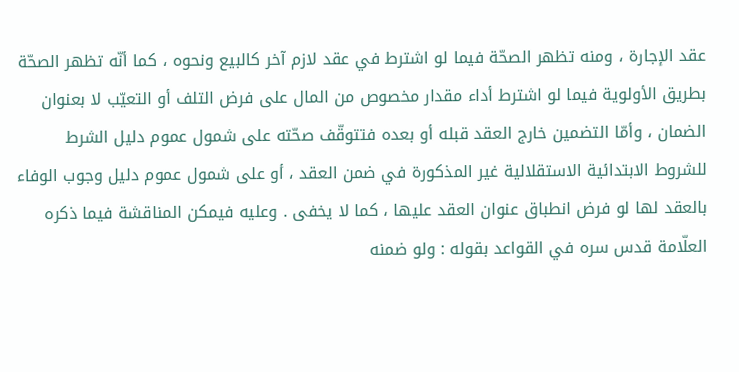عقد الإجارة ، ومنه تظهر الصحّة فيما لو اشترط في عقد لازم آخر كالبيع ونحوه ، كما أنّه تظهر الصحّة بطريق الأولوية فيما لو اشترط أداء مقدار مخصوص من المال على فرض التلف أو التعيّب لا بعنوان الضمان ، وأمّا التضمين خارج العقد قبله أو بعده فتتوقّف صحّته على شمول عموم دليل الشرط للشروط الابتدائية الاستقلالية غير المذكورة في ضمن العقد ، أو على شمول عموم دليل وجوب الوفاء بالعقد لها لو فرض انطباق عنوان العقد عليها ، كما لا يخفى . وعليه فيمكن المناقشة فيما ذكره العلّامة قدس سره في القواعد بقوله : ولو ضمنه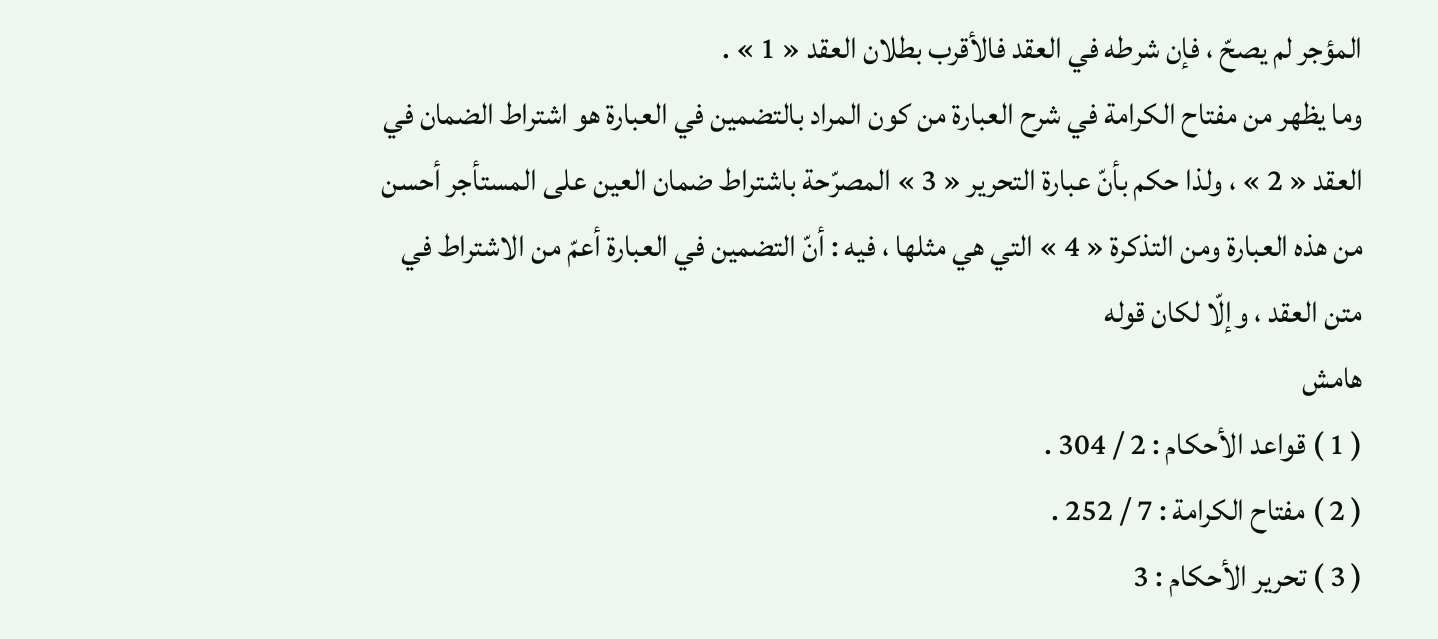المؤجر لم يصحّ ، فإن شرطه في العقد فالأقرب بطلان العقد « 1 » .
وما يظهر من مفتاح الكرامة في شرح العبارة من كون المراد بالتضمين في العبارة هو اشتراط الضمان في العقد « 2 » ، ولذا حكم بأنّ عبارة التحرير « 3 » المصرّحة باشتراط ضمان العين على المستأجر أحسن من هذه العبارة ومن التذكرة « 4 » التي هي مثلها ، فيه : أنّ التضمين في العبارة أعمّ من الاشتراط في متن العقد ، وإلّا لكان قوله
هامش
( 1 ) قواعد الأحكام : 2 / 304 .
( 2 ) مفتاح الكرامة : 7 / 252 .
( 3 ) تحرير الأحكام : 3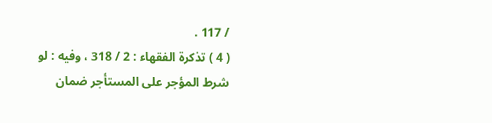/ 117 .
( 4 ) تذكرة الفقهاء : 2 / 318 ، وفيه : لو شرط المؤجر على المستأجر ضمان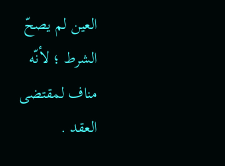العين لم يصحّ الشرط ؛ لأنّه مناف لمقتضى العقد .